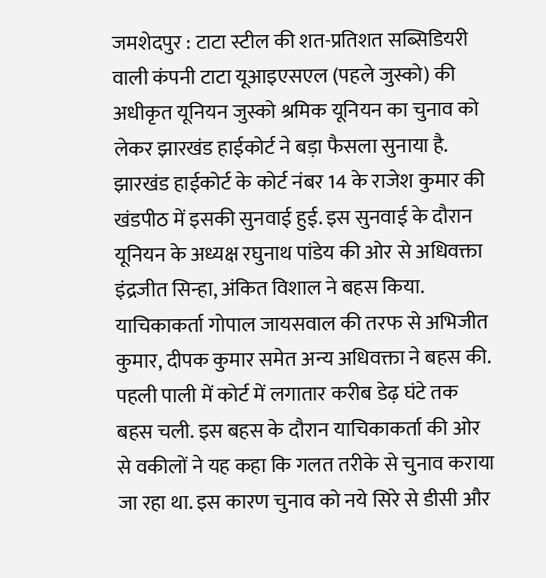जमशेदपुर : टाटा स्टील की शत-प्रतिशत सब्सिडियरी वाली कंपनी टाटा यूआइएसएल (पहले जुस्को) की अधीकृत यूनियन जुस्को श्रमिक यूनियन का चुनाव को लेकर झारखंड हाईकोर्ट ने बड़ा फैसला सुनाया है. झारखंड हाईकोर्ट के कोर्ट नंबर 14 के राजेश कुमार की खंडपीठ में इसकी सुनवाई हुई. इस सुनवाई के दौरान यूनियन के अध्यक्ष रघुनाथ पांडेय की ओर से अधिवक्ता इंद्रजीत सिन्हा, अंकित विशाल ने बहस किया. याचिकाकर्ता गोपाल जायसवाल की तरफ से अभिजीत कुमार, दीपक कुमार समेत अन्य अधिवक्ता ने बहस की. पहली पाली में कोर्ट में लगातार करीब डेढ़ घंटे तक बहस चली. इस बहस के दौरान याचिकाकर्ता की ओर से वकीलों ने यह कहा कि गलत तरीके से चुनाव कराया जा रहा था. इस कारण चुनाव को नये सिरे से डीसी और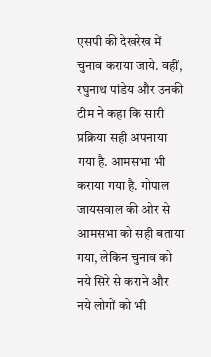एसपी की देखरेख में चुनाव कराया जाये. वहीं, रघुनाथ पांडेय और उनकी टीम ने कहा कि सारी प्रक्रिया सही अपनाया गया है. आमसभा भी कराया गया है. गोपाल जायसवाल की ओर से आमसभा को सही बताया गया, लेकिन चुनाव को नये सिरे से कराने और नये लोगों को भी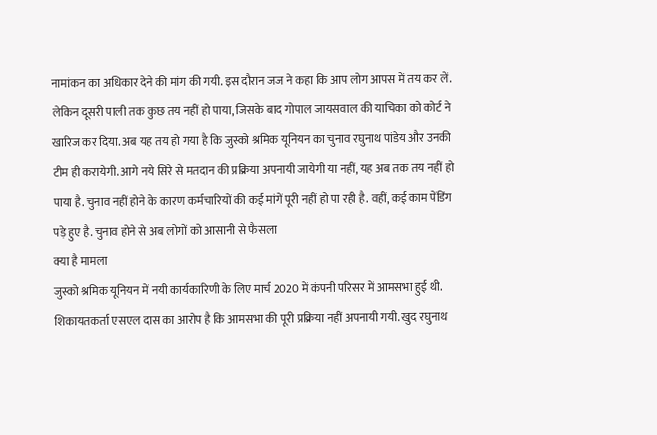नामांकन का अधिकार देने की मांग की गयी. इस दौरान जज ने कहा कि आप लोग आपस में तय कर लें. लेकिन दूसरी पाली तक कुछ तय नहीं हो पाया, जिसके बाद गोपाल जायसवाल की याचिका को कोर्ट ने खारिज कर दिया. अब यह तय हो गया है कि जुस्को श्रमिक यूनियन का चुनाव रघुनाथ पांडेय और उनकी टीम ही करायेगी. आगे नये सिरे से मतदान की प्रक्रिया अपनायी जायेगी या नहीं, यह अब तक तय नहीं हो पाया है. चुनाव नहीं होने के कारण कर्मचारियों की कई मांगें पूरी नहीं हो पा रही है. वहीं, कई काम पेंडिंग पड़े हुए है. चुनाव होने से अब लोगों को आसानी से फैसला
क्या है मामला
जुस्को श्रमिक यूनियन में नयी कार्यकारिणी के लिए मार्च 2020 में कंपनी परिसर में आमसभा हुई थी. शिकायतकर्ता एसएल दास का आरोप है कि आमसभा की पूरी प्रक्रिया नहीं अपनायी गयी. खुद रघुनाथ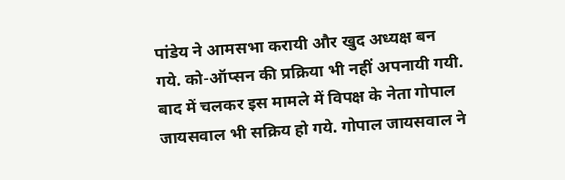पांडेय ने आमसभा करायी और खुद अध्यक्ष बन गये. को-ऑप्सन की प्रक्रिया भी नहीं अपनायी गयी. बाद में चलकर इस मामले में विपक्ष के नेता गोपाल जायसवाल भी सक्रिय हो गये. गोपाल जायसवाल ने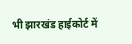भी झारखंड हाईकोर्ट में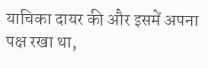याचिका दायर की और इसमें अपना पक्ष रखा था,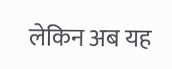लेकिन अब यह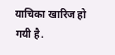याचिका खारिज हो गयी है.